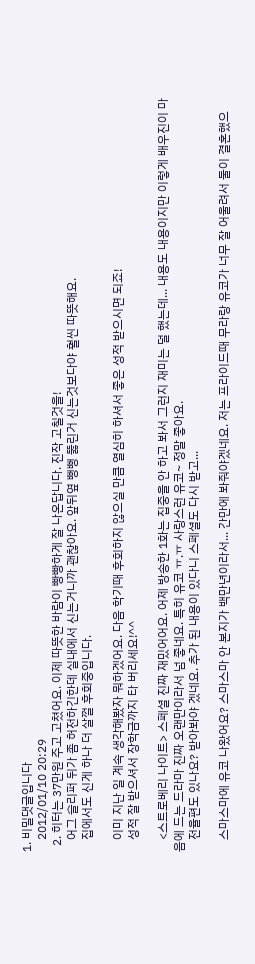1. 비밀댓글입니다
    2012/01/10 20:29
  2. 히터는 37만원 주고 고쳤어요. 이제 따뜻한 바람이 빵빵하게 잘 나온답니다. 진작 고칠것을!
    어그 슬리퍼 뒤가 좀 허전하긴한데 실내에서 신는거니까 괜찮아요. 앞뒤옆 뻥뻥 뚫린거 신는것보다야 훨씬 따뜻해요.
    집에서도 신게 하나 더 살껄 후회중입니다.

    이미 지난 일 계속 생각해봤자 뭐하겠어요. 다음 학기때 후회하지 않으실 만큼 열심히 하셔서 좋은 성적 받으시면 되죠!
    성적 잘 받으셔서 장학금까지 타 버리세요!^^

    <스트로베리 나이트> 스페셜 진짜 재밌어어요. 어제 방송한 1화는 집중을 안 하고 봐서 그런지 재미는 덜 했는데... 내용도 내용이지만 이렇게 배우진이 마음에 드는 드라마 진짜 오랜만이라서 넘 좋네요. 특히 유코 ㅠ.ㅠ 사랑스런 유코~ 정말 좋아요.
    전율편도 있나요? 받아봐야 겠네요. 추가 된 내용이 있다니 스페셜도 다시 받고...

    스마스마에 유코 나왔어요? 스마스마 안 본지가 백만년이라서... 간만에 봐줘야겠네요. 저는 프라이드때 무라랑 유코가 너무 잘 어울려서 둘이 결혼했으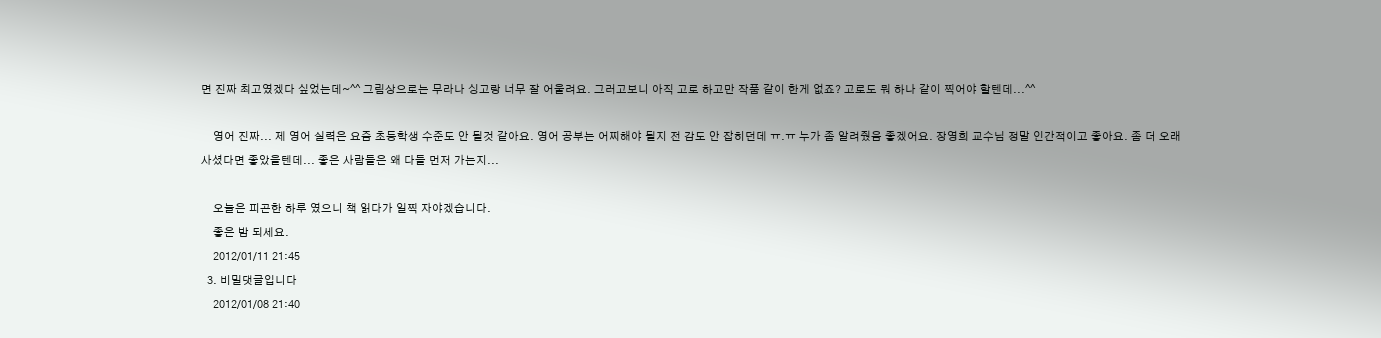면 진짜 최고였겠다 싶었는데~^^ 그림상으로는 무라나 싱고랑 너무 잘 어울려요. 그러고보니 아직 고로 하고만 작품 같이 한게 없죠? 고로도 뭐 하나 같이 찍어야 할텐데...^^

    영어 진짜... 제 영어 실력은 요즘 초등학생 수준도 안 될것 같아요. 영어 공부는 어찌해야 될지 전 감도 안 잡히던데 ㅠ.ㅠ 누가 좀 알려줬음 좋겠어요. 장영희 교수님 정말 인간적이고 좋아요. 좀 더 오래 사셨다면 좋았을텐데... 좋은 사람들은 왜 다들 먼저 가는지...

    오늘은 피곤한 하루 였으니 책 읽다가 일찍 자야겠습니다.
    좋은 밤 되세요.
    2012/01/11 21:45
  3. 비밀댓글입니다
    2012/01/08 21:40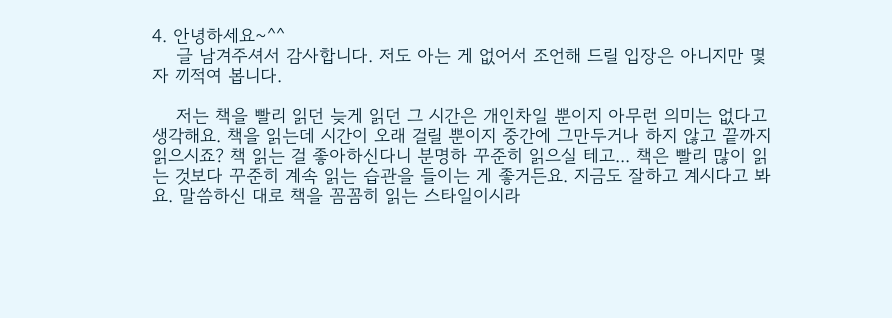4. 안녕하세요~^^
    글 남겨주셔서 감사합니다. 저도 아는 게 없어서 조언해 드릴 입장은 아니지만 몇자 끼적여 봅니다.

    저는 책을 빨리 읽던 늦게 읽던 그 시간은 개인차일 뿐이지 아무런 의미는 없다고 생각해요. 책을 읽는데 시간이 오래 걸릴 뿐이지 중간에 그만두거나 하지 않고 끝까지 읽으시죠? 책 읽는 걸 좋아하신다니 분명하 꾸준히 읽으실 테고... 책은 빨리 많이 읽는 것보다 꾸준히 계속 읽는 습관을 들이는 게 좋거든요. 지금도 잘하고 계시다고 봐요. 말씀하신 대로 책을 꼼꼼히 읽는 스타일이시라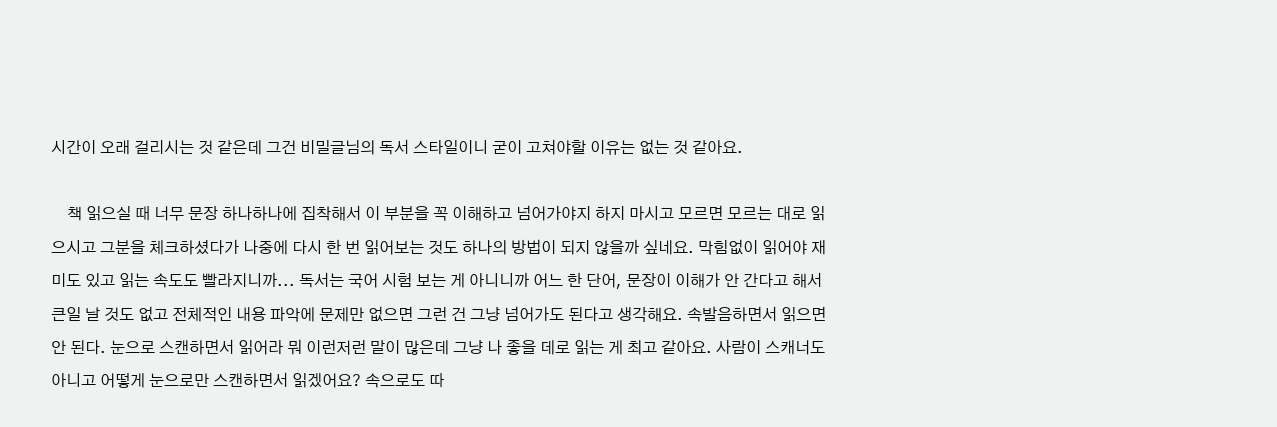시간이 오래 걸리시는 것 같은데 그건 비밀글님의 독서 스타일이니 굳이 고쳐야할 이유는 없는 것 같아요.

    책 읽으실 때 너무 문장 하나하나에 집착해서 이 부분을 꼭 이해하고 넘어가야지 하지 마시고 모르면 모르는 대로 읽으시고 그분을 체크하셨다가 나중에 다시 한 번 읽어보는 것도 하나의 방법이 되지 않을까 싶네요. 막힘없이 읽어야 재미도 있고 읽는 속도도 빨라지니까... 독서는 국어 시험 보는 게 아니니까 어느 한 단어, 문장이 이해가 안 간다고 해서 큰일 날 것도 없고 전체적인 내용 파악에 문제만 없으면 그런 건 그냥 넘어가도 된다고 생각해요. 속발음하면서 읽으면 안 된다. 눈으로 스캔하면서 읽어라 뭐 이런저런 말이 많은데 그냥 나 좋을 데로 읽는 게 최고 같아요. 사람이 스캐너도 아니고 어떻게 눈으로만 스캔하면서 읽겠어요? 속으로도 따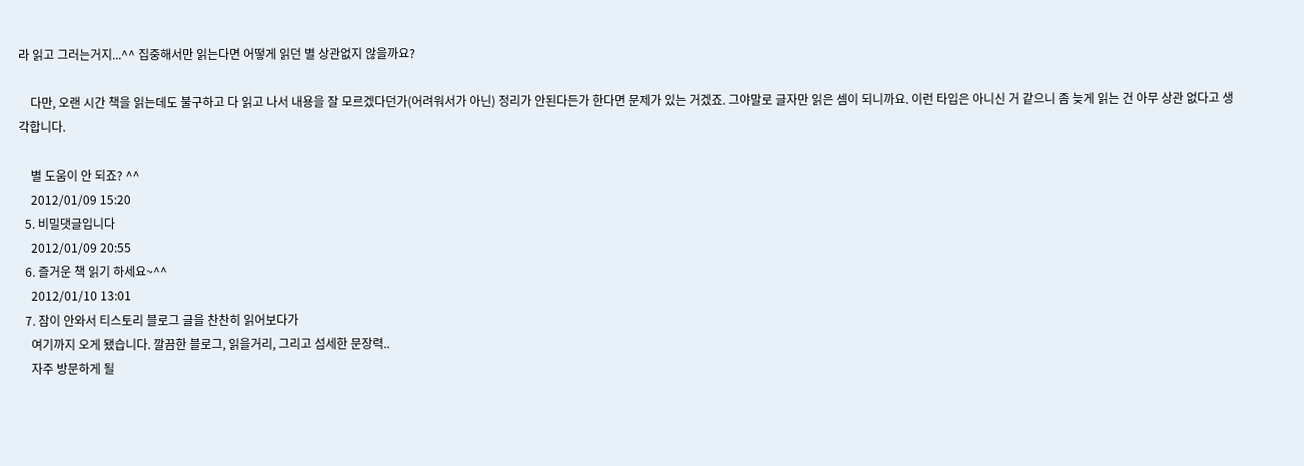라 읽고 그러는거지...^^ 집중해서만 읽는다면 어떻게 읽던 별 상관없지 않을까요?

    다만, 오랜 시간 책을 읽는데도 불구하고 다 읽고 나서 내용을 잘 모르겠다던가(어려워서가 아닌) 정리가 안된다든가 한다면 문제가 있는 거겠죠. 그야말로 글자만 읽은 셈이 되니까요. 이런 타입은 아니신 거 같으니 좀 늦게 읽는 건 아무 상관 없다고 생각합니다.

    별 도움이 안 되죠? ^^
    2012/01/09 15:20
  5. 비밀댓글입니다
    2012/01/09 20:55
  6. 즐거운 책 읽기 하세요~^^
    2012/01/10 13:01
  7. 잠이 안와서 티스토리 블로그 글을 찬찬히 읽어보다가
    여기까지 오게 됐습니다. 깔끔한 블로그, 읽을거리, 그리고 섬세한 문장력..
    자주 방문하게 될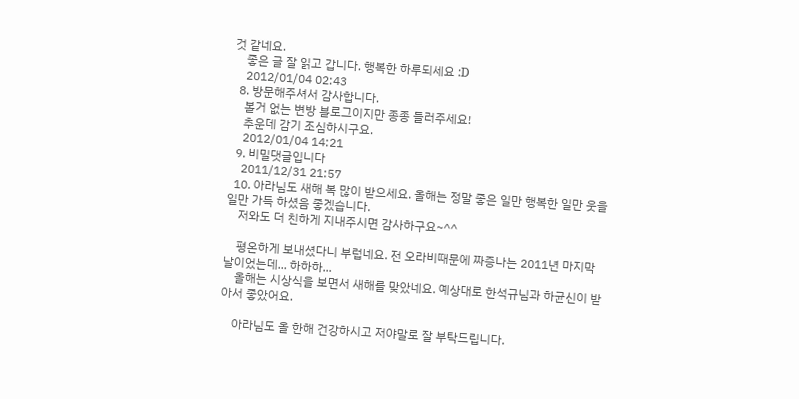것 같네요.
    좋은 글 잘 읽고 갑니다. 행복한 하루되세요 :D
    2012/01/04 02:43
  8. 방문해주셔서 감사합니다.
    볼거 없는 변방 블로그이지만 종종 들러주세요!
    추운데 감기 조심하시구요.
    2012/01/04 14:21
  9. 비밀댓글입니다
    2011/12/31 21:57
  10. 아라님도 새해 복 많이 받으세요. 올해는 정말 좋은 일만 행복한 일만 웃을 일만 가득 하셨음 좋겠습니다.
    저와도 더 친하게 지내주시면 감사하구요~^^

    평온하게 보내셨다니 부럽네요. 전 오라비때문에 짜증나는 2011년 마지막날이었는데... 하하하...
    올해는 시상식을 보면서 새해를 맞았네요. 예상대로 한석규님과 하균신이 받아서 좋았어요.

    아라님도 올 한해 건강하시고 저야말로 잘 부탁드립니다.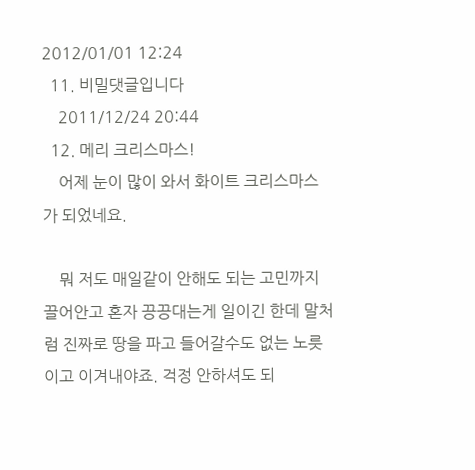2012/01/01 12:24
  11. 비밀댓글입니다
    2011/12/24 20:44
  12. 메리 크리스마스!
    어제 눈이 많이 와서 화이트 크리스마스가 되었네요.

    뭐 저도 매일같이 안해도 되는 고민까지 끌어안고 혼자 끙끙대는게 일이긴 한데 말처럼 진짜로 땅을 파고 들어갈수도 없는 노릇이고 이겨내야죠. 걱정 안하셔도 되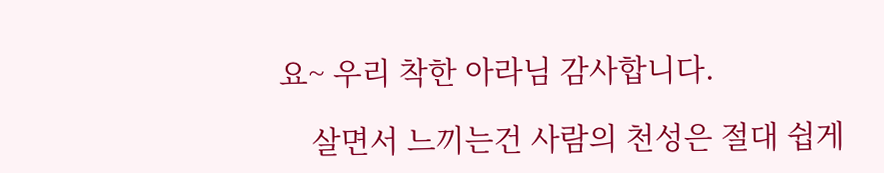요~ 우리 착한 아라님 감사합니다.

    살면서 느끼는건 사람의 천성은 절대 쉽게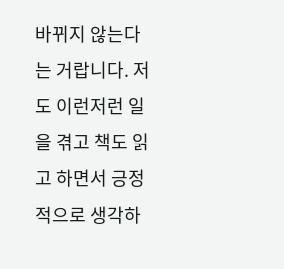바뀌지 않는다는 거랍니다. 저도 이런저런 일을 겪고 책도 읽고 하면서 긍정적으로 생각하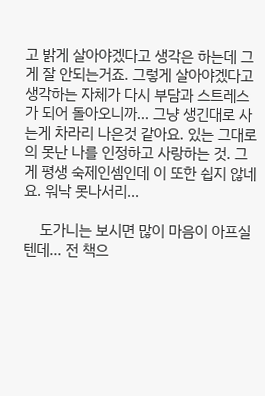고 밝게 살아야겠다고 생각은 하는데 그게 잘 안되는거죠. 그렇게 살아야겠다고 생각하는 자체가 다시 부담과 스트레스가 되어 돌아오니까... 그냥 생긴대로 사는게 차라리 나은것 같아요. 있는 그대로의 못난 나를 인정하고 사랑하는 것. 그게 평생 숙제인셈인데 이 또한 쉽지 않네요. 워낙 못나서리...

    도가니는 보시면 많이 마음이 아프실텐데... 전 책으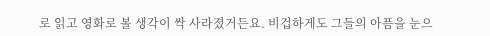로 읽고 영화로 볼 생각이 싹 사라졌거든요. 비겁하게도 그들의 아픔을 눈으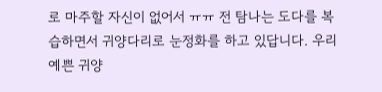로 마주할 자신이 없어서 ㅠㅠ 전 탐나는 도다를 복습하면서 귀양다리로 눈정화를 하고 있답니다. 우리 예쁜 귀양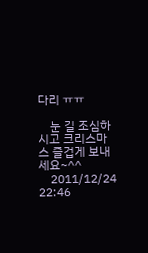다리 ㅠㅠ

    눈 길 조심하시고 크리스마스 즐겁게 보내세요~^^
    2011/12/24 22:46